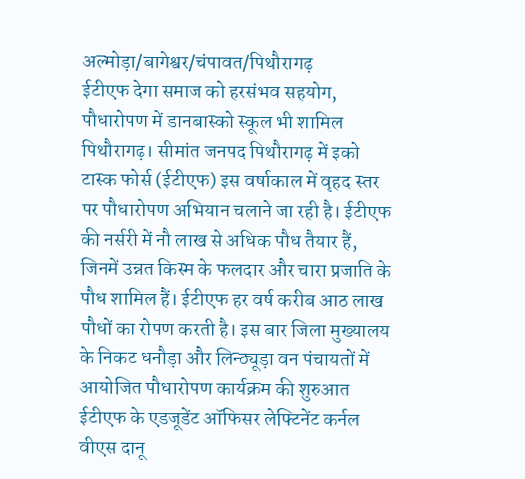अल्मोड़ा/बागेश्वर/चंपावत/पिथौरागढ़
ईटीएफ देगा समाज को हरसंभव सहयोग, पौधारोपण में डानबास्को स्कूल भी शामिल
पिथौरागढ़। सीमांत जनपद पिथौरागढ़ में इको टास्क फोर्स (ईटीएफ) इस वर्षाकाल में वृहद स्तर पर पौधारोपण अभियान चलाने जा रही है। ईटीएफ की नर्सरी में नौ लाख से अधिक पौध तैयार हैं, जिनमें उन्नत किस्म के फलदार और चारा प्रजाति के पौध शामिल हैं। ईटीएफ हर वर्ष करीब आठ लाख पौधों का रोपण करती है। इस बार जिला मुख्यालय के निकट धनौड़ा और लिन्ठ्यूड़ा वन पंचायतों में आयोजित पौधारोपण कार्यक्रम की शुरुआत ईटीएफ के एडजूडेंट ऑफिसर लेफ्टिनेंट कर्नल वीएस दानू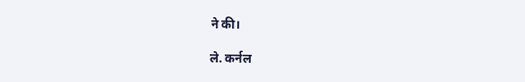ने की।

ले. कर्नल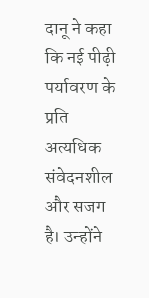दानू ने कहा कि नई पीढ़ी पर्यावरण के प्रति अत्यधिक संवेदनशील और सजग है। उन्होंने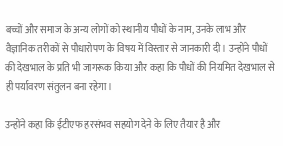बच्चों और समाज के अन्य लोगों को स्थानीय पौधों के नाम, उनके लाभ और वैज्ञानिक तरीकों से पौधारोपण के विषय में विस्तार से जानकारी दी। उन्होंने पौधों की देखभाल के प्रति भी जागरूक किया और कहा कि पौधों की नियमित देखभाल से ही पर्यावरण संतुलन बना रहेगा।

उन्होंने कहा कि ईटीएफ हरसंभव सहयोग देने के लिए तैयार है और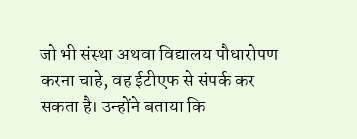जो भी संस्था अथवा विद्यालय पौधारोपण करना चाहे, वह ईटीएफ से संपर्क कर सकता है। उन्होंने बताया कि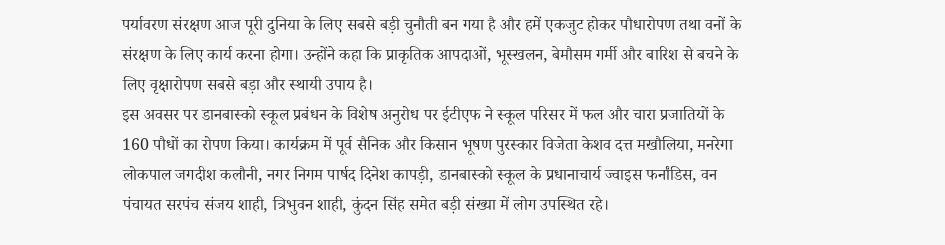पर्यावरण संरक्षण आज पूरी दुनिया के लिए सबसे बड़ी चुनौती बन गया है और हमें एकजुट होकर पौधारोपण तथा वनों के संरक्षण के लिए कार्य करना होगा। उन्होंने कहा कि प्राकृतिक आपदाओं, भूस्खलन, बेमौसम गर्मी और बारिश से बचने के लिए वृक्षारोपण सबसे बड़ा और स्थायी उपाय है।
इस अवसर पर डानबास्को स्कूल प्रबंधन के विशेष अनुरोध पर ईटीएफ ने स्कूल परिसर में फल और चारा प्रजातियों के 160 पौधों का रोपण किया। कार्यक्रम में पूर्व सैनिक और किसान भूषण पुरस्कार विजेता केशव दत्त मखौलिया, मनरेगा लोकपाल जगदीश कलौनी, नगर निगम पार्षद दिनेश कापड़ी, डानबास्को स्कूल के प्रधानाचार्य ज्वाइस फर्नांडिस, वन पंचायत सरपंच संजय शाही, त्रिभुवन शाही, कुंदन सिंह समेत बड़ी संख्या में लोग उपस्थित रहे।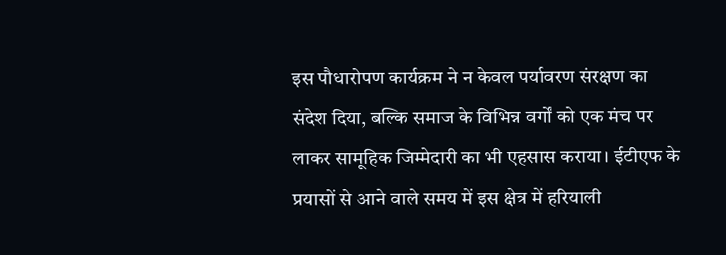इस पौधारोपण कार्यक्रम ने न केवल पर्यावरण संरक्षण का संदेश दिया, बल्कि समाज के विभिन्न वर्गों को एक मंच पर लाकर सामूहिक जिम्मेदारी का भी एहसास कराया। ईटीएफ के प्रयासों से आने वाले समय में इस क्षेत्र में हरियाली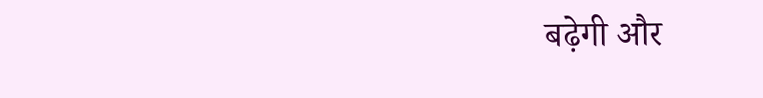बढ़ेगी और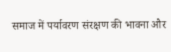समाज में पर्यावरण संरक्षण की भावना और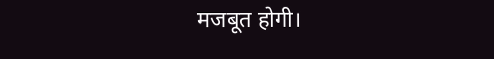मजबूत होगी।